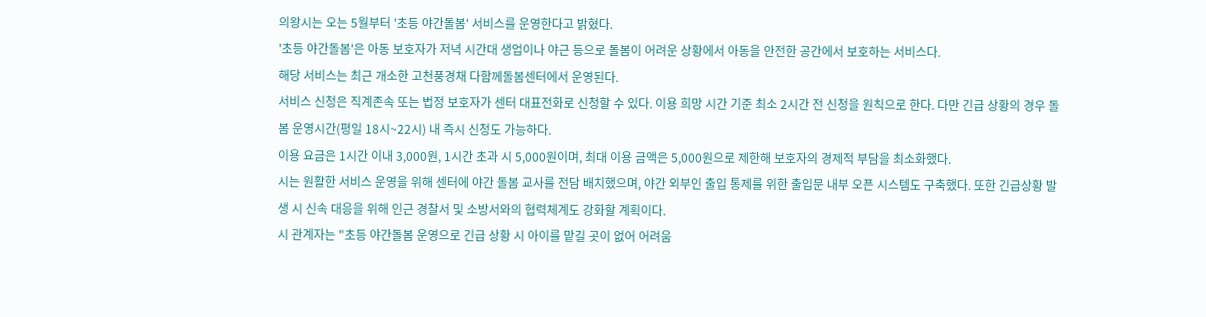의왕시는 오는 5월부터 '초등 야간돌봄' 서비스를 운영한다고 밝혔다.
'초등 야간돌봄'은 아동 보호자가 저녁 시간대 생업이나 야근 등으로 돌봄이 어려운 상황에서 아동을 안전한 공간에서 보호하는 서비스다.
해당 서비스는 최근 개소한 고천풍경채 다함께돌봄센터에서 운영된다.
서비스 신청은 직계존속 또는 법정 보호자가 센터 대표전화로 신청할 수 있다. 이용 희망 시간 기준 최소 2시간 전 신청을 원칙으로 한다. 다만 긴급 상황의 경우 돌봄 운영시간(평일 18시~22시) 내 즉시 신청도 가능하다.
이용 요금은 1시간 이내 3,000원, 1시간 초과 시 5,000원이며, 최대 이용 금액은 5,000원으로 제한해 보호자의 경제적 부담을 최소화했다.
시는 원활한 서비스 운영을 위해 센터에 야간 돌봄 교사를 전담 배치했으며, 야간 외부인 출입 통제를 위한 출입문 내부 오픈 시스템도 구축했다. 또한 긴급상황 발생 시 신속 대응을 위해 인근 경찰서 및 소방서와의 협력체계도 강화할 계획이다.
시 관계자는 "초등 야간돌봄 운영으로 긴급 상황 시 아이를 맡길 곳이 없어 어려움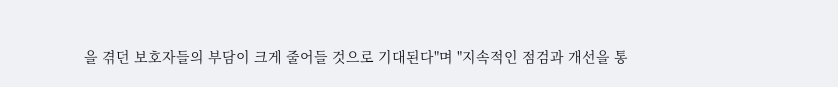을 겪던 보호자들의 부담이 크게 줄어들 것으로 기대된다"며 "지속적인 점검과 개선을 통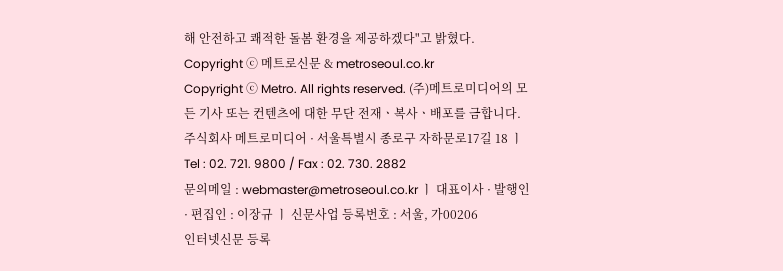해 안전하고 쾌적한 돌봄 환경을 제공하겠다"고 밝혔다.
Copyright ⓒ 메트로신문 & metroseoul.co.kr
Copyright ⓒ Metro. All rights reserved. (주)메트로미디어의 모든 기사 또는 컨텐츠에 대한 무단 전재ㆍ복사ㆍ배포를 금합니다.
주식회사 메트로미디어 · 서울특별시 종로구 자하문로17길 18 ㅣ Tel : 02. 721. 9800 / Fax : 02. 730. 2882
문의메일 : webmaster@metroseoul.co.kr ㅣ 대표이사 · 발행인 · 편집인 : 이장규 ㅣ 신문사업 등록번호 : 서울, 가00206
인터넷신문 등록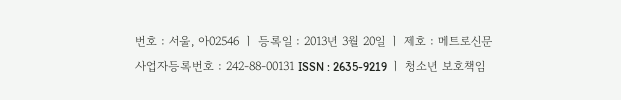번호 : 서울, 아02546 ㅣ 등록일 : 2013년 3월 20일 ㅣ 제호 : 메트로신문
사업자등록번호 : 242-88-00131 ISSN : 2635-9219 ㅣ 청소년 보호책임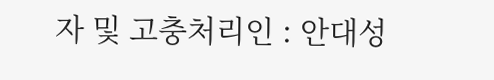자 및 고충처리인 : 안대성